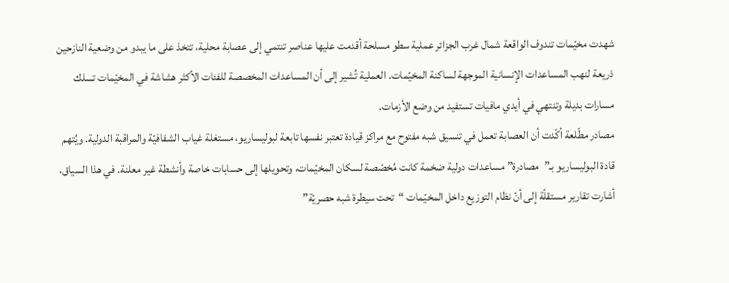شهدت مخيّمات تندوف الواقعة شمال غرب الجزائر عملية سطو مسلحة أقدمت عليها عناصر تنتمي إلى عصابة محلية، تتخذ على ما يبدو من وضعية النازحين ذريعة لنهب المساعدات الإنسانية الموجهة لساكنة المخيّمات. العملية تُشير إلى أن المساعدات المخصصة للفئات الأكثر هشاشة في المخيّمات تسلك مسارات بديلة وتنتهي في أيدي مافيات تستفيد من وضع الأزمات.
مصادر مطّلعة أكّدت أن العصابة تعمل في تنسيق شبه مفتوح مع مراكز قيادة تعتبر نفسها تابعة لبوليساريو، مستغلة غياب الشفافيّة والمراقبة الدولية. ويُتهم قادة البوليساريو بـ”مصادرة” مساعدات دولية ضخمة كانت مُخصّصة لسكان المخيّمات، وتحويلها إلى حسابات خاصة وأنشطة غير معلنة. في هذا السياق، أشارت تقارير مستقلّة إلى أنّ نظام التوزيع داخل المخيّمات “تحت سيطرة شبه حصريّة”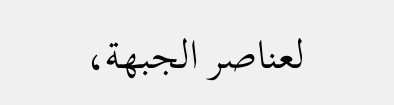لعناصر الجبهة،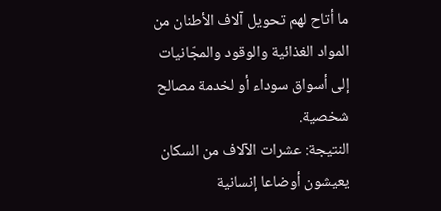ما أتاح لهم تحويل آلاف الأطنان من المواد الغذائية والوقود والمجّانيات إلى أسواق سوداء أو لخدمة مصالح شخصية.
النتيجة: عشرات الآلاف من السكان يعيشون أوضاعا إنسانية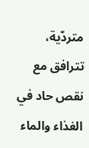متردّية، تترافق مع نقص حاد في الغذاء والماء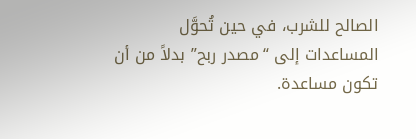الصالح للشرب، في حين تُحوَّل المساعدات إلى “مصدر ربح” بدلاً من أن تكون مساعدة.